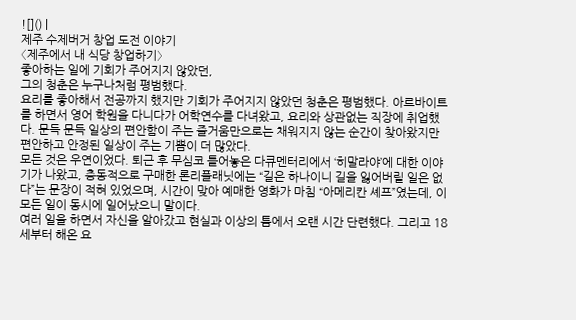![]() |
제주 수제버거 창업 도전 이야기
〈제주에서 내 식당 창업하기〉
좋아하는 일에 기회가 주어지지 않았던,
그의 청춘은 누구나처럼 평범했다.
요리를 좋아해서 전공까지 했지만 기회가 주어지지 않았던 청춘은 평범했다. 아르바이트를 하면서 영어 학원을 다니다가 어학연수를 다녀왔고, 요리와 상관없는 직장에 취업했다. 문득 문득 일상의 편안함이 주는 즐거움만으로는 채워지지 않는 순간이 찾아왔지만 편안하고 안정된 일상이 주는 기쁨이 더 많았다.
모든 것은 우연이었다. 퇴근 후 무심코 틀어놓은 다큐멘터리에서 ‘히말라야’에 대한 이야기가 나왔고, 충동적으로 구매한 론리플래닛에는 “길은 하나이니 길을 잃어버릴 일은 없다”는 문장이 적혀 있었으며, 시간이 맞아 예매한 영화가 마침 “아메리칸 셰프”였는데, 이 모든 일이 동시에 일어났으니 말이다.
여러 일을 하면서 자신을 알아갔고 현실과 이상의 틈에서 오랜 시간 단련했다. 그리고 18세부터 해온 요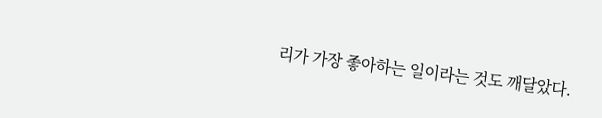리가 가장 좋아하는 일이라는 것도 깨달았다.